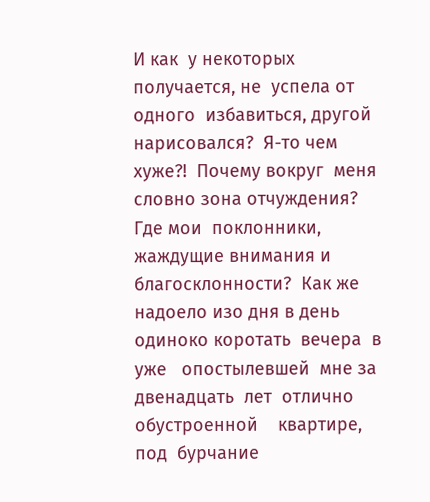И как  у некоторых  получается, не  успела от  одного  избавиться, другой нарисовался?  Я-то чем хуже?!  Почему вокруг  меня  словно зона отчуждения? Где мои  поклонники, жаждущие внимания и благосклонности?  Как же надоело изо дня в день   одиноко коротать  вечера  в уже   опостылевшей  мне за двенадцать  лет  отлично обустроенной    квартире,   под  бурчание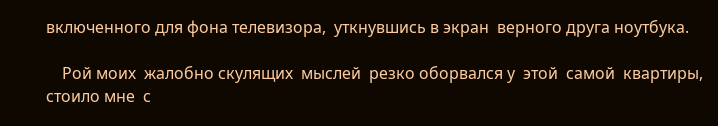включенного для фона телевизора,  уткнувшись в экран  верного друга ноутбука.

    Рой моих  жалобно скулящих  мыслей  резко оборвался у  этой  самой  квартиры, стоило мне  с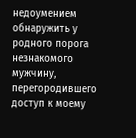недоумением  обнаружить у родного порога    незнакомого  мужчину, перегородившего    доступ к моему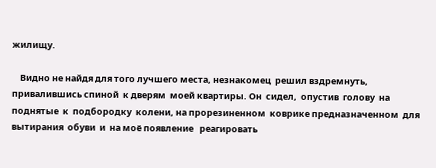жилищу.

    Видно не найдя для того лучшего места, незнакомец  решил вздремнуть, привалившись спиной  к дверям  моей квартиры. Он  сидел,  опустив  голову  на поднятые  к  подбородку  колени, на прорезиненном  коврике предназначенном  для  вытирания  обуви  и  на моё появление   реагировать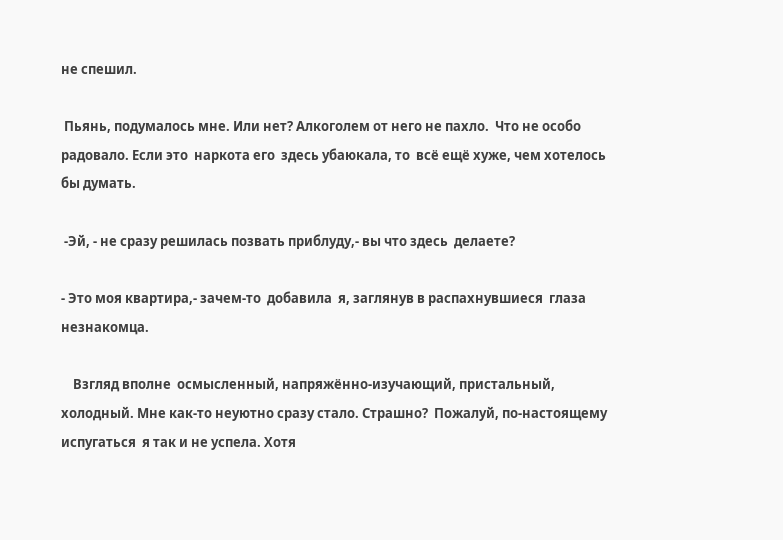не спешил.

 Пьянь, подумалось мне. Или нет? Алкоголем от него не пахло.  Что не особо радовало. Если это  наркота его  здесь убаюкала, то  всё ещё хуже, чем хотелось бы думать.

 -Эй, - не сразу решилась позвать приблуду,- вы что здесь  делаете?

- Это моя квартира,- зачем-то  добавила  я, заглянув в распахнувшиеся  глаза   незнакомца.

    Взгляд вполне  осмысленный, напряжённо-изучающий, пристальный, холодный. Мне как-то неуютно сразу стало. Страшно?  Пожалуй, по-настоящему  испугаться  я так и не успела. Хотя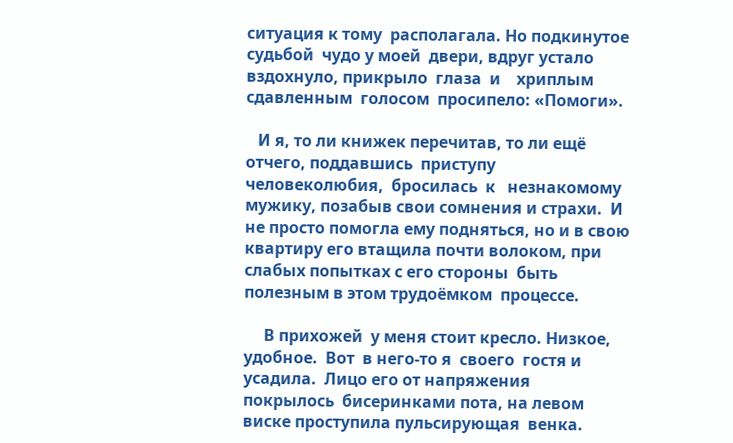ситуация к тому  располагала. Но подкинутое  судьбой  чудо у моей  двери, вдруг устало  вздохнуло, прикрыло  глаза  и    хриплым  сдавленным  голосом  просипело: «Помоги».

   И я, то ли книжек перечитав, то ли ещё отчего, поддавшись  приступу человеколюбия,  бросилась  к   незнакомому  мужику, позабыв свои сомнения и страхи.  И не просто помогла ему подняться, но и в свою   квартиру его втащила почти волоком, при слабых попытках с его стороны  быть полезным в этом трудоёмком  процессе.

     В прихожей  у меня стоит кресло. Низкое, удобное.  Вот  в него-то я  своего  гостя и  усадила.  Лицо его от напряжения   покрылось  бисеринками пота, на левом виске проступила пульсирующая  венка.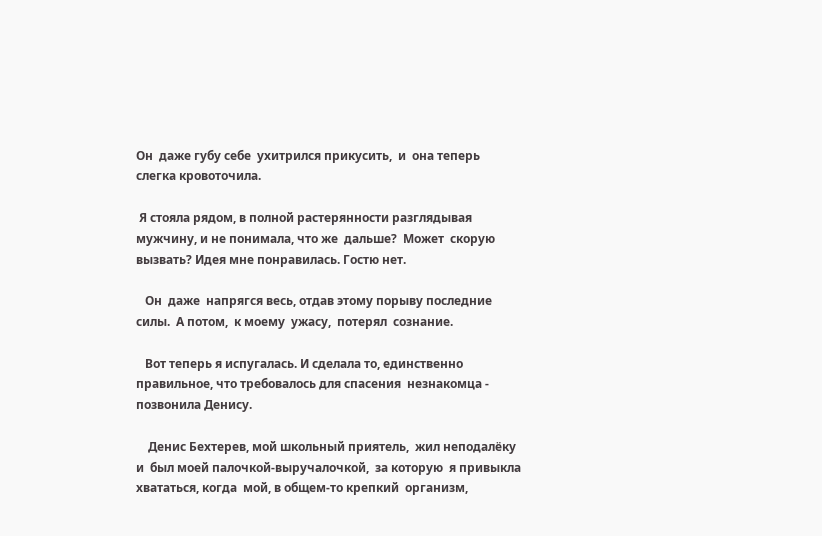Он  даже губу себе  ухитрился прикусить,  и  она теперь слегка кровоточила.

 Я стояла рядом, в полной растерянности разглядывая  мужчину, и не понимала, что же  дальше?  Может  скорую вызвать? Идея мне понравилась. Гостю нет.

   Он  даже  напрягся весь, отдав этому порыву последние силы.  А потом,  к моему  ужасу,  потерял  сознание.

   Вот теперь я испугалась. И сделала то, единственно правильное, что требовалось для спасения  незнакомца - позвонила Денису.

    Денис Бехтерев, мой школьный приятель,  жил неподалёку и  был моей палочкой-выручалочкой,  за которую  я привыкла  хвататься, когда  мой, в общем-то крепкий  организм,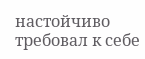настойчиво  требовал к себе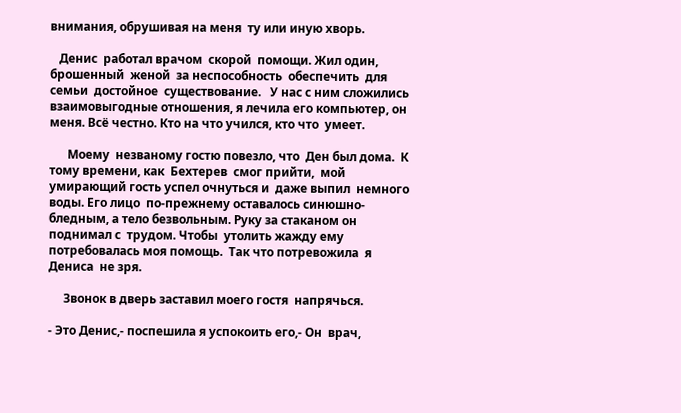внимания, обрушивая на меня  ту или иную хворь.

   Денис  работал врачом  скорой  помощи. Жил один, брошенный  женой  за неспособность  обеспечить  для семьи  достойное  существование.   У нас с ним сложились взаимовыгодные отношения, я лечила его компьютер, он меня. Всё честно. Кто на что учился, кто что  умеет.

      Моему  незваному гостю повезло, что  Ден был дома.  К тому времени, как  Бехтерев  смог прийти,  мой  умирающий гость успел очнуться и  даже выпил  немного воды. Его лицо  по-прежнему оставалось синюшно- бледным, а тело безвольным. Руку за стаканом он поднимал с  трудом. Чтобы  утолить жажду ему потребовалась моя помощь.  Так что потревожила  я Дениса  не зря.

     Звонок в дверь заставил моего гостя  напрячься.

- Это Денис,- поспешила я успокоить его,- Он  врач,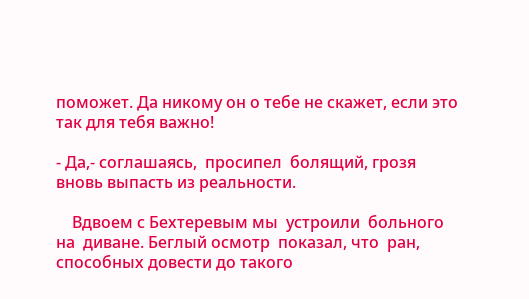поможет. Да никому он о тебе не скажет, если это так для тебя важно!

- Да,- соглашаясь,  просипел  болящий, грозя  вновь выпасть из реальности.

    Вдвоем с Бехтеревым мы  устроили  больного  на  диване. Беглый осмотр  показал, что  ран, способных довести до такого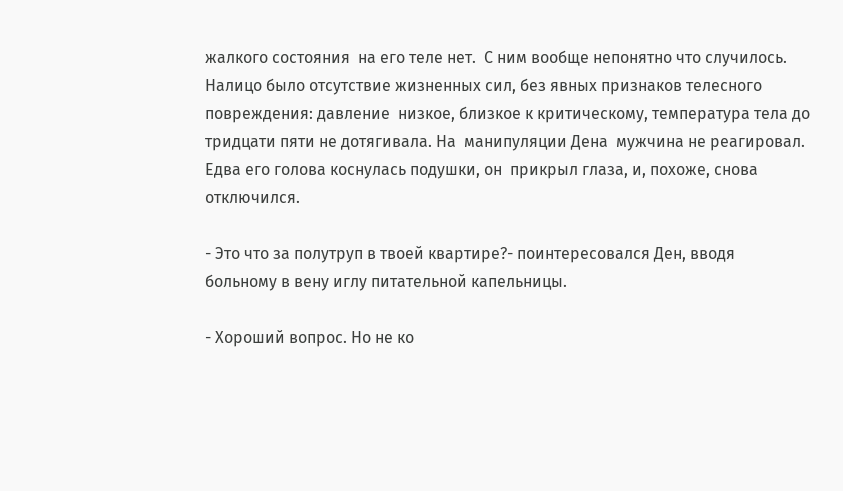жалкого состояния  на его теле нет.  С ним вообще непонятно что случилось. Налицо было отсутствие жизненных сил, без явных признаков телесного повреждения: давление  низкое, близкое к критическому, температура тела до тридцати пяти не дотягивала. На  манипуляции Дена  мужчина не реагировал. Едва его голова коснулась подушки, он  прикрыл глаза, и, похоже, снова  отключился.

- Это что за полутруп в твоей квартире?- поинтересовался Ден, вводя  больному в вену иглу питательной капельницы.

- Хороший вопрос. Но не ко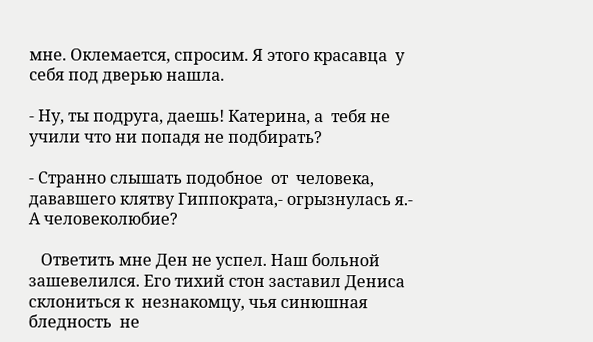мне. Оклемается, спросим. Я этого красавца  у себя под дверью нашла.

- Ну, ты подруга, даешь! Катерина, а  тебя не учили что ни попадя не подбирать?

- Странно слышать подобное  от  человека, дававшего клятву Гиппократа,- огрызнулась я.- А человеколюбие?

   Ответить мне Ден не успел. Наш больной зашевелился. Его тихий стон заставил Дениса склониться к  незнакомцу, чья синюшная бледность  не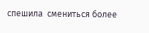спешила  смениться более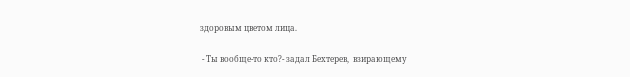здоровым цветом лица.

 - Ты вообще-то кто?- задал Бехтерев,  взирающему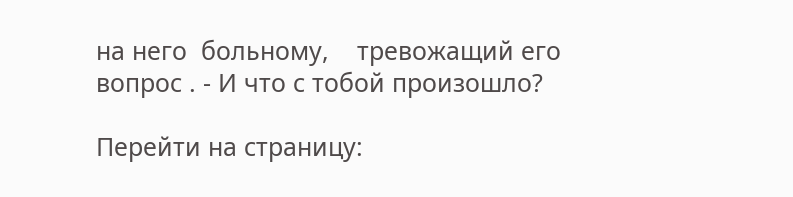на него  больному,    тревожащий его вопрос . - И что с тобой произошло?

Перейти на страницу: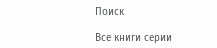Поиск

Все книги серии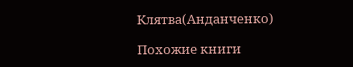Клятва(Анданченко)

Похожие книги